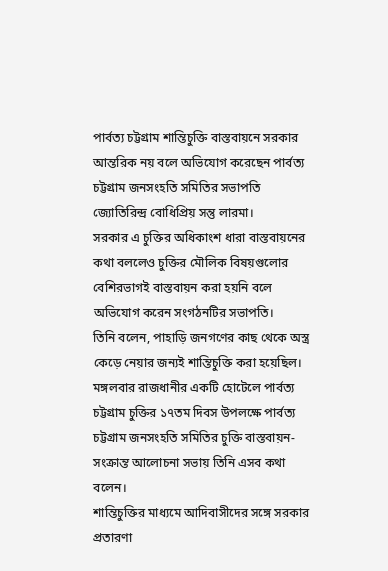পার্বত্য চট্টগ্রাম শান্তিচুক্তি বাস্তবায়নে সরকার আন্তরিক নয় বলে অভিযোগ করেছেন পার্বত্য চট্টগ্রাম জনসংহতি সমিতির সভাপতি জ্যোতিরিন্দ্র বোধিপ্রিয় সন্তু লারমা।
সরকার এ চুক্তির অধিকাংশ ধারা বাস্তবায়নের কথা বললেও চুক্তির মৌলিক বিষয়গুলোর বেশিরভাগই বাস্তবায়ন করা হয়নি বলে অভিযোগ করেন সংগঠনটির সভাপতি।
তিনি বলেন, পাহাড়ি জনগণের কাছ থেকে অস্ত্র কেড়ে নেয়ার জন্যই শান্তিচুক্তি করা হয়েছিল।
মঙ্গলবার রাজধানীর একটি হোটেলে পার্বত্য চট্টগ্রাম চুক্তির ১৭তম দিবস উপলক্ষে পার্বত্য চট্টগ্রাম জনসংহতি সমিতির চুক্তি বাস্তবায়ন-সংক্রান্ত আলোচনা সভায় তিনি এসব কথা বলেন।
শান্তিচুক্তির মাধ্যমে আদিবাসীদের সঙ্গে সরকার প্রতারণা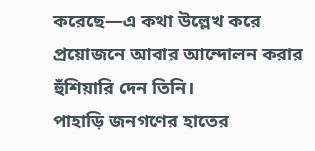করেছে—এ কথা উল্লেখ করে প্রয়োজনে আবার আন্দোলন করার হুঁশিয়ারি দেন তিনি।
পাহাড়ি জনগণের হাতের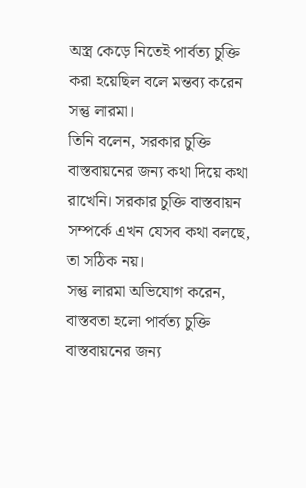অস্ত্র কেড়ে নিতেই পার্বত্য চুক্তি করা হয়েছিল বলে মন্তব্য করেন সন্তু লারমা।
তিনি বলেন, সরকার চুক্তি বাস্তবায়নের জন্য কথা দিয়ে কথা রাখেনি। সরকার চুক্তি বাস্তবায়ন সম্পর্কে এখন যেসব কথা বলছে, তা সঠিক নয়।
সন্তু লারমা অভিযোগ করেন, বাস্তবতা হলো পার্বত্য চুক্তি বাস্তবায়নের জন্য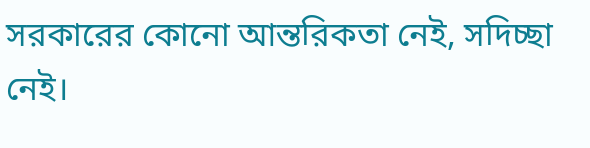সরকারের কোনো আন্তরিকতা নেই, সদিচ্ছা নেই।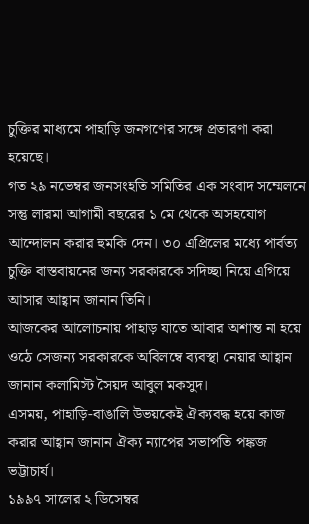চুক্তির মাধ্যমে পাহাড়ি জনগণের সঙ্গে প্রতারণা করা হয়েছে।
গত ২৯ নভেম্বর জনসংহতি সমিতির এক সংবাদ সম্মেলনে সন্তু লারমা আগামী বছরের ১ মে থেকে অসহযোগ আন্দোলন করার হুমকি দেন। ৩০ এপ্রিলের মধ্যে পার্বত্য চুক্তি বাস্তবায়নের জন্য সরকারকে সদিচ্ছা নিয়ে এগিয়ে আসার আহ্বান জানান তিনি।
আজকের আলোচনায় পাহাড় যাতে আবার অশান্ত না হয়ে ওঠে সেজন্য সরকারকে অবিলম্বে ব্যবস্থা নেয়ার আহ্বান জানান কলামিস্ট সৈয়দ আবুল মকসুদ।
এসময়, পাহাড়ি-বাঙালি উভয়কেই ঐক্যবদ্ধ হয়ে কাজ করার আহ্বান জানান ঐক্য ন্যাপের সভাপতি পঙ্কজ ভট্টাচার্য।
১৯৯৭ সালের ২ ডিসেম্বর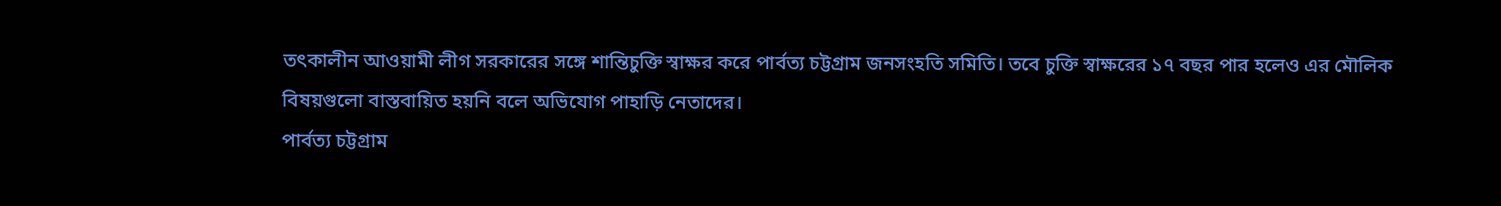তৎকালীন আওয়ামী লীগ সরকারের সঙ্গে শান্তিচুক্তি স্বাক্ষর করে পার্বত্য চট্টগ্রাম জনসংহতি সমিতি। তবে চুক্তি স্বাক্ষরের ১৭ বছর পার হলেও এর মৌলিক বিষয়গুলো বাস্তবায়িত হয়নি বলে অভিযোগ পাহাড়ি নেতাদের।
পার্বত্য চট্টগ্রাম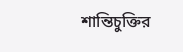শান্তিচুক্তির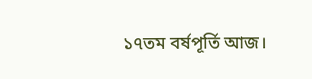১৭তম বর্ষপূর্তি আজ।